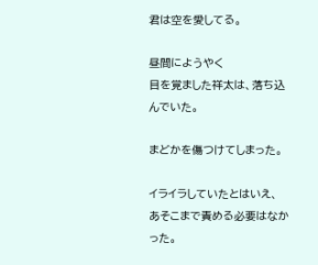君は空を愛してる。

昼間にようやく
目を覚ました祥太は、落ち込んでいた。

まどかを傷つけてしまった。

イライラしていたとはいえ、
あそこまで責める必要はなかった。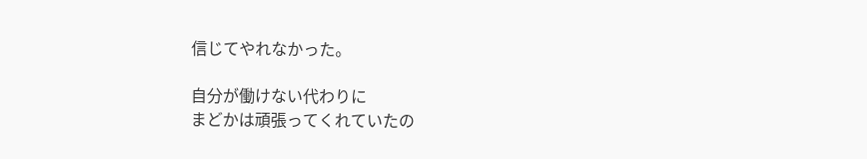信じてやれなかった。

自分が働けない代わりに
まどかは頑張ってくれていたの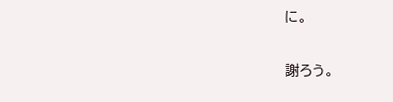に。

謝ろう。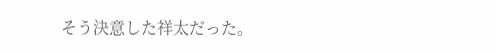そう決意した祥太だった。